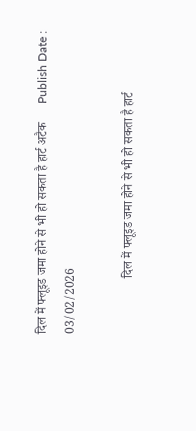दिल में फ्लूइड जमा होने से भी हो सकता है हार्ट अटैक      Publish Date : 03/02/2026

                  दिल में फ्लूइड जमा होने से भी हो सकता है हार्ट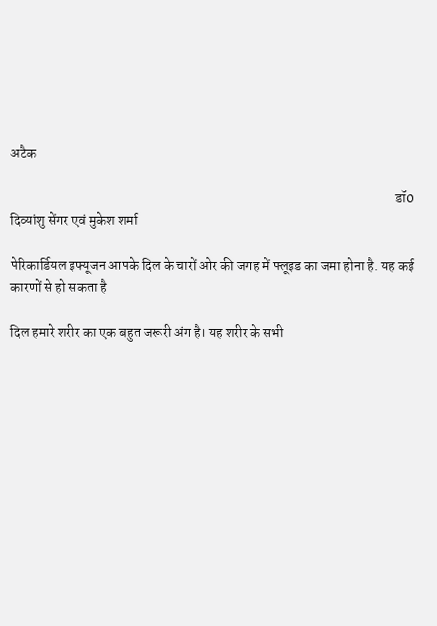अटैक

                                                                                                                                           डॉ0 दिव्यांशु सेंगर एवं मुकेश शर्मा

पेरिकार्डियल इफ्यूजन आपके दिल के चारों ओर की जगह में फ्लूइड का जमा होना है. यह कई कारणों से हो सकता है

दिल हमारे शरीर का एक बहुत जरूरी अंग है। यह शरीर के सभी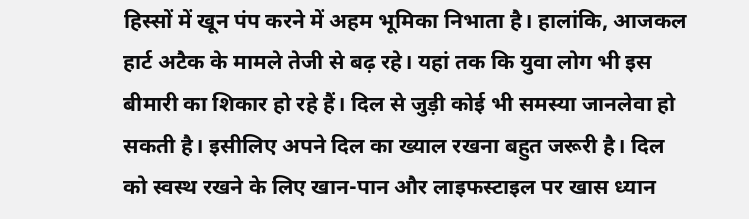हिस्सों में खून पंप करने में अहम भूमिका निभाता है। हालांकि, आजकल हार्ट अटैक के मामले तेजी से बढ़ रहे। यहां तक कि युवा लोग भी इस बीमारी का शिकार हो रहे हैं। दिल से जुड़ी कोई भी समस्या जानलेवा हो सकती है। इसीलिए अपने दिल का ख्याल रखना बहुत जरूरी है। दिल को स्वस्थ रखने के लिए खान-पान और लाइफस्टाइल पर खास ध्यान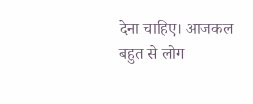देना चाहिए। आजकल बहुत से लोग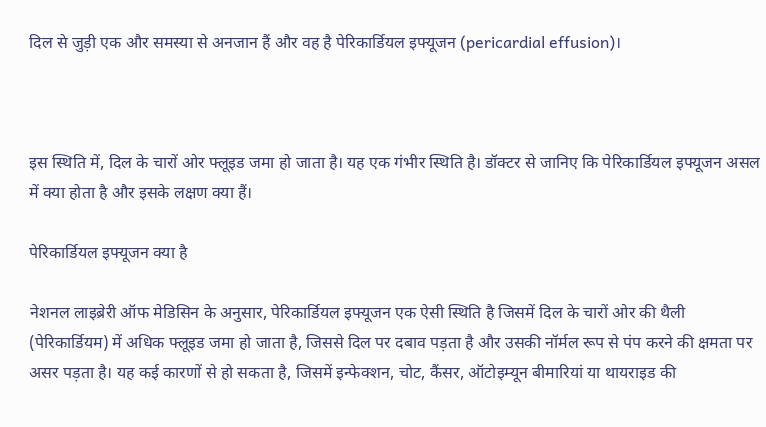दिल से जुड़ी एक और समस्या से अनजान हैं और वह है पेरिकार्डियल इफ्यूजन (pericardial effusion)।



इस स्थिति में, दिल के चारों ओर फ्लूइड जमा हो जाता है। यह एक गंभीर स्थिति है। डॉक्टर से जानिए कि पेरिकार्डियल इफ्यूजन असल में क्या होता है और इसके लक्षण क्या हैं।

पेरिकार्डियल इफ्यूजन क्या है

नेशनल लाइब्रेरी ऑफ मेडिसिन के अनुसार, पेरिकार्डियल इफ्यूजन एक ऐसी स्थिति है जिसमें दिल के चारों ओर की थैली (पेरिकार्डियम) में अधिक फ्लूइड जमा हो जाता है, जिससे दिल पर दबाव पड़ता है और उसकी नॉर्मल रूप से पंप करने की क्षमता पर असर पड़ता है। यह कई कारणों से हो सकता है, जिसमें इन्फेक्शन, चोट, कैंसर, ऑटोइम्यून बीमारियां या थायराइड की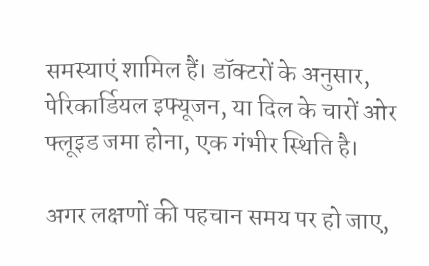समस्याएं शामिल हैं। डॉक्टरों के अनुसार, पेरिकार्डियल इफ्यूजन, या दिल के चारों ओर फ्लूइड जमा होना, एक गंभीर स्थिति है।

अगर लक्षणों की पहचान समय पर हो जाए,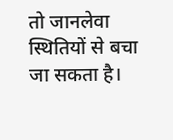तो जानलेवा स्थितियों से बचा जा सकता है।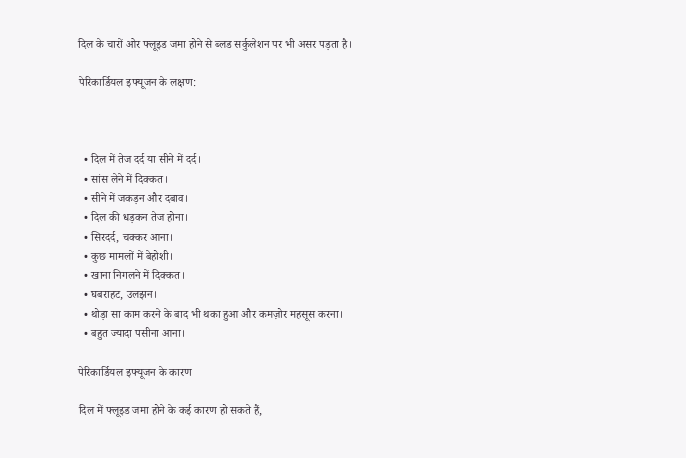दिल के चारों ओर फ्लूइड जमा होने से ब्लड सर्कुलेशन पर भी असर पड़ता है।

पेरिकार्डियल इफ्यूजन के लक्षण:



  • दिल में तेज दर्द या सीने में दर्द।
  • सांस लेने में दिक्कत।
  • सीने में जकड़न और दबाव।
  • दिल की धड़कन तेज होना।
  • सिरदर्द, चक्कर आना।
  • कुछ मामलों में बेहोशी।
  • खाना निगलने में दिक्कत।
  • घबराहट, उलझन।
  • थोड़ा सा काम करने के बाद भी थका हुआ और कमज़ोर महसूस करना।
  • बहुत ज्यादा पसीना आना।

पेरिकार्डियल इफ्यूजन के कारण

दिल में फ्लूइड जमा होने के कई कारण हो सकते हैं,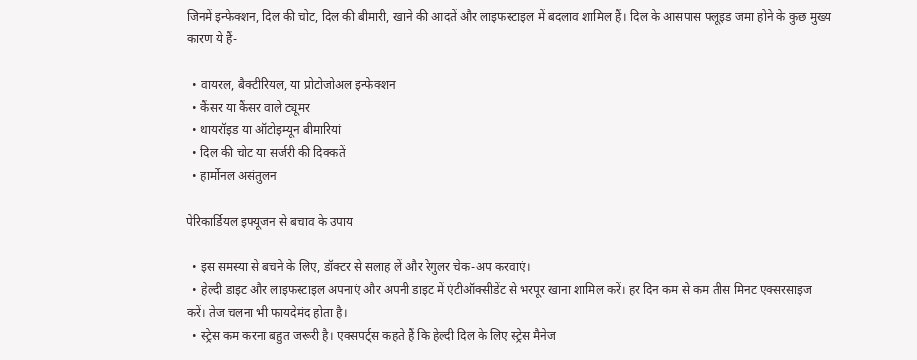जिनमें इन्फेक्शन, दिल की चोट, दिल की बीमारी, खाने की आदतें और लाइफस्टाइल में बदलाव शामिल हैं। दिल के आसपास फ्लूइड जमा होने के कुछ मुख्य कारण ये हैं-

  • वायरल, बैक्टीरियल, या प्रोटोजोअल इन्फेक्शन
  • कैंसर या कैंसर वाले ट्यूमर
  • थायरॉइड या ऑटोइम्यून बीमारियां
  • दिल की चोट या सर्जरी की दिक्कतें
  • हार्मोनल असंतुलन

पेरिकार्डियल इफ्यूजन से बचाव के उपाय

  • इस समस्या से बचने के लिए, डॉक्टर से सलाह लें और रेगुलर चेक-अप करवाएं।
  • हेल्दी डाइट और लाइफस्टाइल अपनाएं और अपनी डाइट में एंटीऑक्सीडेंट से भरपूर खाना शामिल करें। हर दिन कम से कम तीस मिनट एक्सरसाइज करें। तेज चलना भी फायदेमंद होता है।
  • स्ट्रेस कम करना बहुत जरूरी है। एक्सपर्ट्स कहते हैं कि हेल्दी दिल के लिए स्ट्रेस मैनेज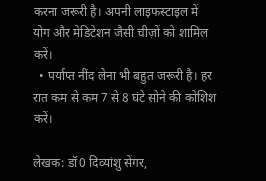करना जरूरी है। अपनी लाइफस्टाइल में योग और मेडिटेशन जैसी चीज़ों को शामिल करें।
  • पर्याप्त नींद लेना भी बहुत जरूरी है। हर रात कम से कम 7 से 8 घंटे सोने की कोशिश करें।

लेखक: डॉ0 दिव्यांशु सेंगर,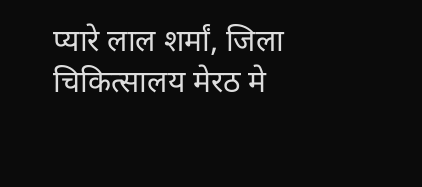प्यारे लाल शर्मां, जिला चिकित्सालय मेरठ मे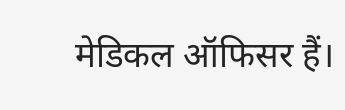मेडिकल ऑफिसर हैं।